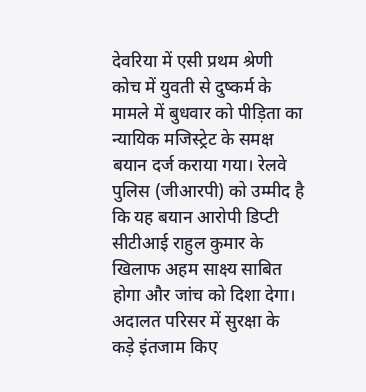देवरिया में एसी प्रथम श्रेणी कोच में युवती से दुष्कर्म के मामले में बुधवार को पीड़िता का न्यायिक मजिस्ट्रेट के समक्ष बयान दर्ज कराया गया। रेलवे पुलिस (जीआरपी) को उम्मीद है कि यह बयान आरोपी डिप्टी सीटीआई राहुल कुमार के खिलाफ अहम साक्ष्य साबित होगा और जांच को दिशा देगा। अदालत परिसर में सुरक्षा के कड़े इंतजाम किए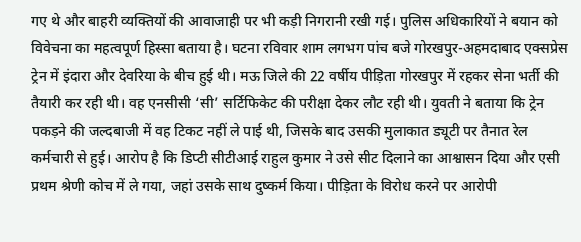गए थे और बाहरी व्यक्तियों की आवाजाही पर भी कड़ी निगरानी रखी गई। पुलिस अधिकारियों ने बयान को विवेचना का महत्वपूर्ण हिस्सा बताया है। घटना रविवार शाम लगभग पांच बजे गोरखपुर-अहमदाबाद एक्सप्रेस ट्रेन में इंदारा और देवरिया के बीच हुई थी। मऊ जिले की 22 वर्षीय पीड़िता गोरखपुर में रहकर सेना भर्ती की तैयारी कर रही थी। वह एनसीसी ‘सी’ सर्टिफिकेट की परीक्षा देकर लौट रही थी। युवती ने बताया कि ट्रेन पकड़ने की जल्दबाजी में वह टिकट नहीं ले पाई थी, जिसके बाद उसकी मुलाकात ड्यूटी पर तैनात रेल कर्मचारी से हुई। आरोप है कि डिप्टी सीटीआई राहुल कुमार ने उसे सीट दिलाने का आश्वासन दिया और एसी प्रथम श्रेणी कोच में ले गया, जहां उसके साथ दुष्कर्म किया। पीड़िता के विरोध करने पर आरोपी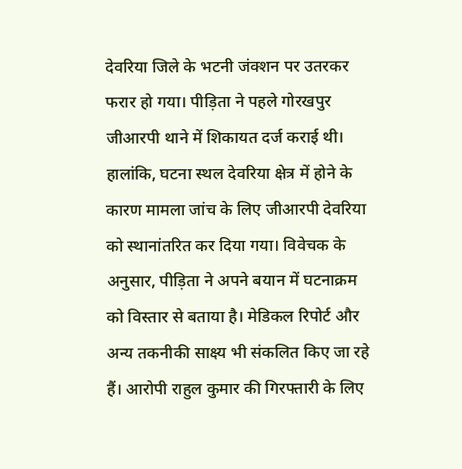देवरिया जिले के भटनी जंक्शन पर उतरकर फरार हो गया। पीड़िता ने पहले गोरखपुर जीआरपी थाने में शिकायत दर्ज कराई थी। हालांकि, घटना स्थल देवरिया क्षेत्र में होने के कारण मामला जांच के लिए जीआरपी देवरिया को स्थानांतरित कर दिया गया। विवेचक के अनुसार, पीड़िता ने अपने बयान में घटनाक्रम को विस्तार से बताया है। मेडिकल रिपोर्ट और अन्य तकनीकी साक्ष्य भी संकलित किए जा रहे हैं। आरोपी राहुल कुमार की गिरफ्तारी के लिए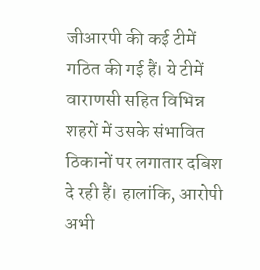जीआरपी की कई टीमें गठित की गई हैं। ये टीमें वाराणसी सहित विभिन्न शहरों में उसके संभावित ठिकानों पर लगातार दबिश दे रही हैं। हालांकि, आरोपी अभी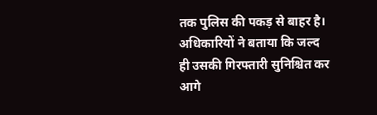तक पुलिस की पकड़ से बाहर है। अधिकारियों ने बताया कि जल्द ही उसकी गिरफ्तारी सुनिश्चित कर आगे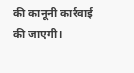की कानूनी कार्रवाई की जाएगी।